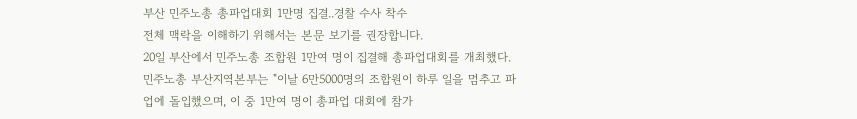부산 민주노총 총파업대회 1만명 집결..경찰 수사 착수
전체 맥락을 이해하기 위해서는 본문 보기를 권장합니다.
20일 부산에서 민주노총 조합원 1만여 명이 집결해 총파업대회를 개최했다.
민주노총 부산지역본부는 "이날 6만5000명의 조합원이 하루 일을 멈추고 파업에 돌입했으며, 이 중 1만여 명이 총파업 대회에 참가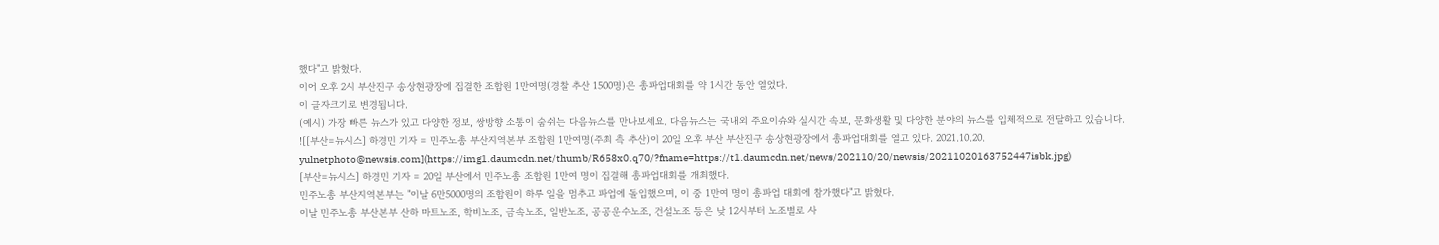했다"고 밝혔다.
이어 오후 2시 부산진구 송상현광장에 집결한 조합원 1만여명(경찰 추산 1500명)은 총파업대회를 약 1시간 동안 열었다.
이 글자크기로 변경됩니다.
(예시) 가장 빠른 뉴스가 있고 다양한 정보, 쌍방향 소통이 숨쉬는 다음뉴스를 만나보세요. 다음뉴스는 국내외 주요이슈와 실시간 속보, 문화생활 및 다양한 분야의 뉴스를 입체적으로 전달하고 있습니다.
![[부산=뉴시스] 하경민 기자 = 민주노총 부산지역본부 조합원 1만여명(주최 측 추산)이 20일 오후 부산 부산진구 송상현광장에서 총파업대회를 열고 있다. 2021.10.20. yulnetphoto@newsis.com](https://img1.daumcdn.net/thumb/R658x0.q70/?fname=https://t1.daumcdn.net/news/202110/20/newsis/20211020163752447isbk.jpg)
[부산=뉴시스] 하경민 기자 = 20일 부산에서 민주노총 조합원 1만여 명이 집결해 총파업대회를 개최했다.
민주노총 부산지역본부는 "이날 6만5000명의 조합원이 하루 일을 멈추고 파업에 돌입했으며, 이 중 1만여 명이 총파업 대회에 참가했다"고 밝혔다.
이날 민주노총 부산본부 산하 마트노조, 학비노조, 금속노조, 일반노조, 공공운수노조, 건설노조 등은 낮 12시부터 노조별로 사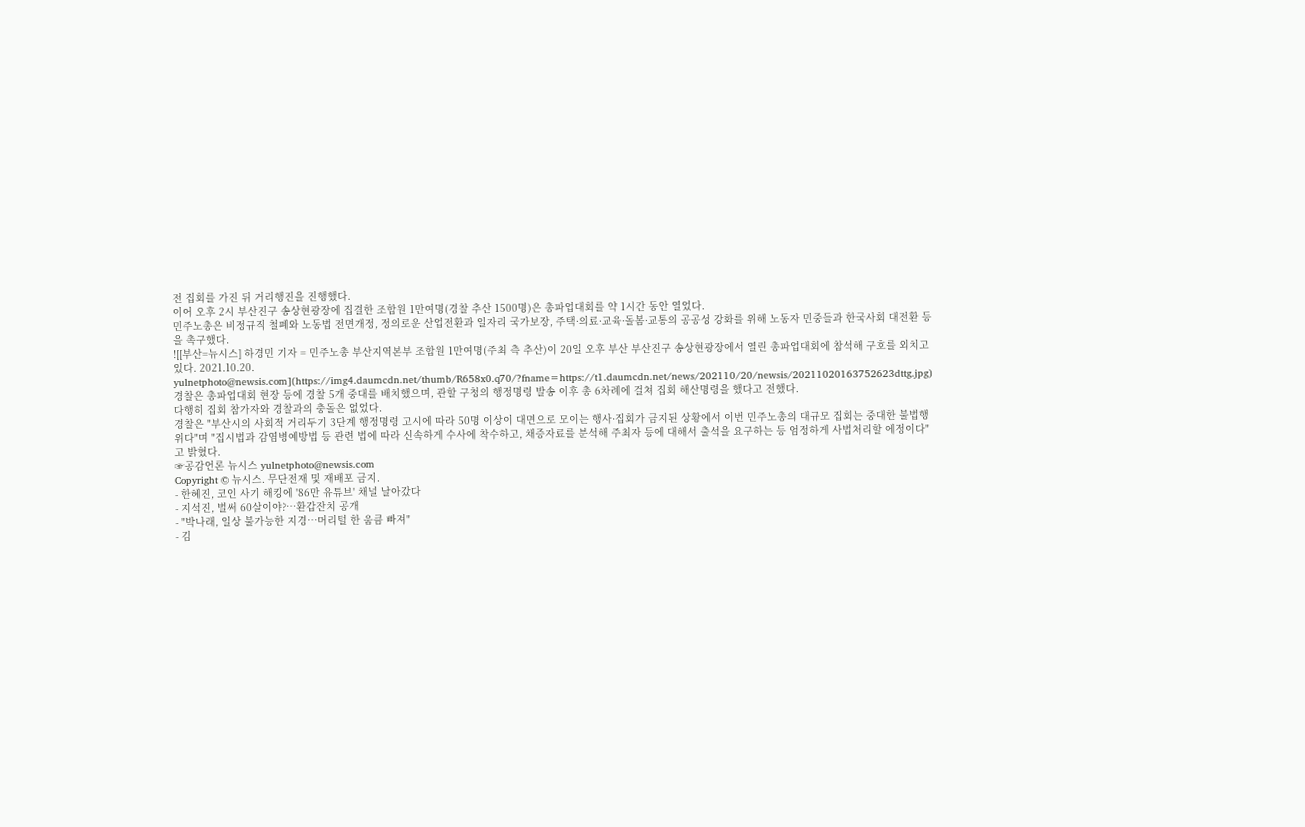전 집회를 가진 뒤 거리행진을 진행했다.
이어 오후 2시 부산진구 송상현광장에 집결한 조합원 1만여명(경찰 추산 1500명)은 총파업대회를 약 1시간 동안 열었다.
민주노총은 비정규직 철폐와 노동법 전면개정, 정의로운 산업전환과 일자리 국가보장, 주택·의료·교육·돌봄·교통의 공공성 강화를 위해 노동자 민중들과 한국사회 대전환 등을 촉구했다.
![[부산=뉴시스] 하경민 기자 = 민주노총 부산지역본부 조합원 1만여명(주최 측 추산)이 20일 오후 부산 부산진구 송상현광장에서 열린 총파업대회에 참석해 구호를 외치고 있다. 2021.10.20. yulnetphoto@newsis.com](https://img4.daumcdn.net/thumb/R658x0.q70/?fname=https://t1.daumcdn.net/news/202110/20/newsis/20211020163752623dttg.jpg)
경찰은 총파업대회 현장 등에 경찰 5개 중대를 배치했으며, 관할 구청의 행정명령 발송 이후 총 6차례에 걸쳐 집회 해산명령을 했다고 전했다.
다행히 집회 참가자와 경찰과의 충돌은 없었다.
경찰은 "부산시의 사회적 거리두기 3단계 행정명령 고시에 따라 50명 이상이 대면으로 모이는 행사·집회가 금지된 상황에서 이번 민주노총의 대규모 집회는 중대한 불법행위다"며 "집시법과 감염병예방법 등 관련 법에 따라 신속하게 수사에 착수하고, 채증자료를 분석해 주최자 등에 대해서 출석을 요구하는 등 엄정하게 사법처리할 에정이다"고 밝혔다.
☞공감언론 뉴시스 yulnetphoto@newsis.com
Copyright © 뉴시스. 무단전재 및 재배포 금지.
- 한혜진, 코인 사기 해킹에 '86만 유튜브' 채널 날아갔다
- 지석진, 벌써 60살이야?…환갑잔치 공개
- "박나래, 일상 불가능한 지경…머리털 한 움큼 빠져"
- 김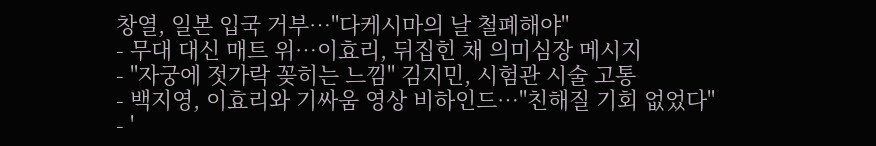창열, 일본 입국 거부…"다케시마의 날 철폐해야"
- 무대 대신 매트 위…이효리, 뒤집힌 채 의미심장 메시지
- "자궁에 젓가락 꽂히는 느낌" 김지민, 시험관 시술 고통
- 백지영, 이효리와 기싸움 영상 비하인드…"친해질 기회 없었다"
- '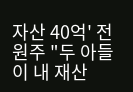자산 40억' 전원주 "두 아들이 내 재산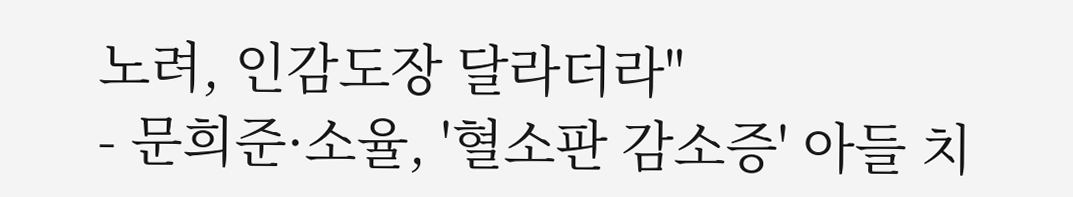노려, 인감도장 달라더라"
- 문희준·소율, '혈소판 감소증' 아들 치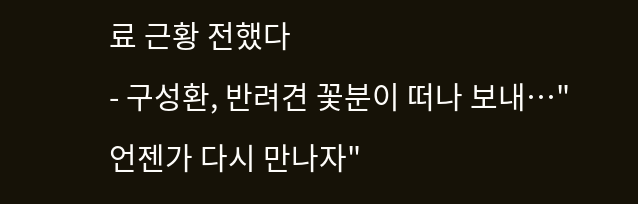료 근황 전했다
- 구성환, 반려견 꽃분이 떠나 보내…"언젠가 다시 만나자"